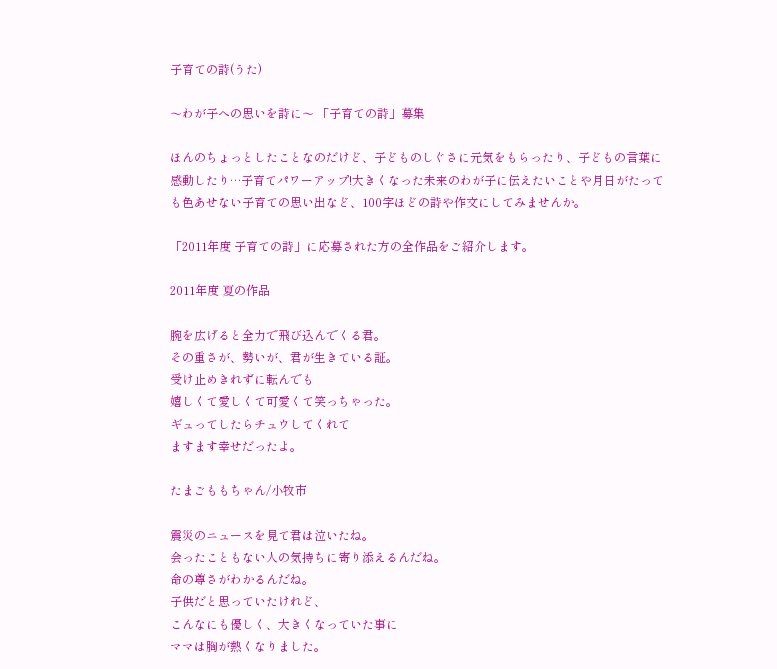子育ての詩(うた)

〜わが子への思いを詩に〜 「子育ての詩」募集

ほんのちょっとしたことなのだけど、子どものしぐさに元気をもらったり、子どもの言葉に感動したり…子育てパワーアップ!大きくなった未来のわが子に伝えたいことや月日がたっても色あせない子育ての思い出など、100字ほどの詩や作文にしてみませんか。

「2011年度 子育ての詩」に応募された方の全作品をご紹介します。

2011年度 夏の作品

腕を広げると全力で飛び込んでくる君。
その重さが、勢いが、君が生きている証。
受け止めきれずに転んでも
嬉しくて愛しくて可愛くて笑っちゃった。
ギュってしたらチュウしてくれて
ますます幸せだったよ。

たまごももちゃん/小牧市

震災のニュースを見て君は泣いたね。
会ったこともない人の気持ちに寄り添えるんだね。
命の尊さがわかるんだね。
子供だと思っていたけれど、
こんなにも優しく、大きくなっていた事に
ママは胸が熱くなりました。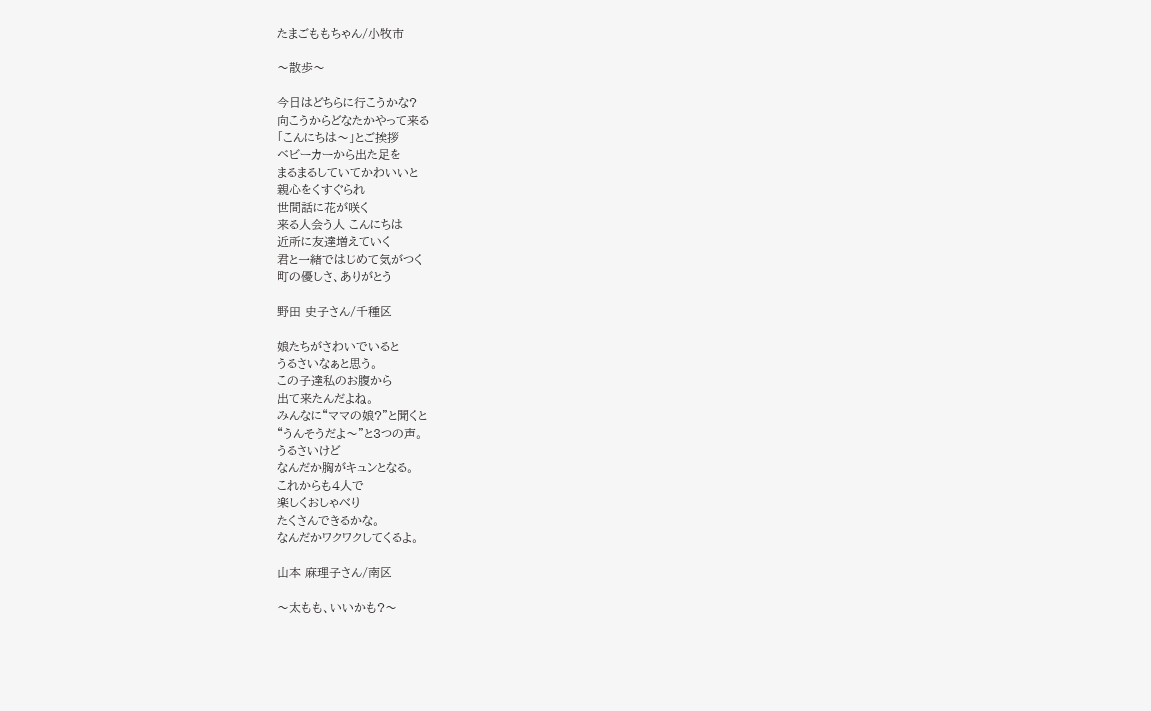たまごももちゃん/小牧市

〜散歩〜

今日はどちらに行こうかな?
向こうからどなたかやって来る
「こんにちは〜」とご挨拶
ベビーカーから出た足を
まるまるしていてかわいいと
親心をくすぐられ
世間話に花が咲く
来る人会う人 こんにちは
近所に友達増えていく
君と一緒ではじめて気がつく
町の優しさ、ありがとう

野田 史子さん/千種区

娘たちがさわいでいると
うるさいなぁと思う。
この子達私のお腹から
出て来たんだよね。
みんなに“ママの娘?”と聞くと
“うんそうだよ〜”と3つの声。
うるさいけど
なんだか胸がキュンとなる。
これからも4人で
楽しくおしゃべり
たくさんできるかな。
なんだかワクワクしてくるよ。

山本 麻理子さん/南区

〜太もも、いいかも?〜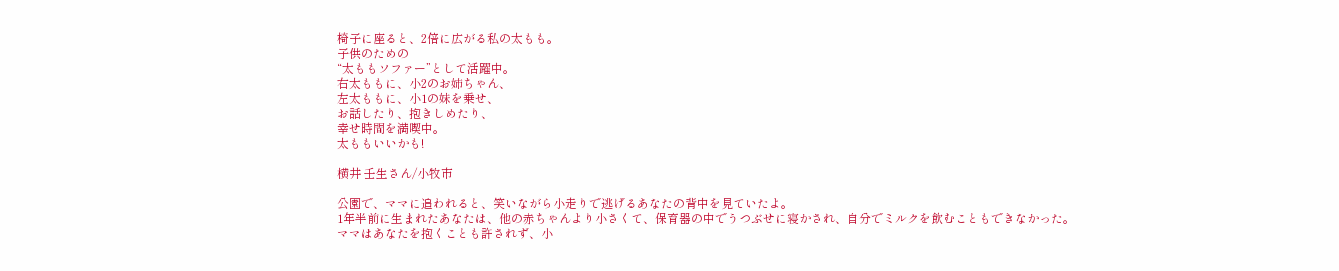椅子に座ると、2倍に広がる私の太もも。
子供のための
“太ももソファー”として活躍中。
右太ももに、小2のお姉ちゃん、
左太ももに、小1の妹を乗せ、
お話したり、抱きしめたり、
幸せ時間を満喫中。
太ももいいかも!

横井 壬生さん/小牧市

公園で、ママに追われると、笑いながら小走りで逃げるあなたの背中を見ていたよ。
1年半前に生まれたあなたは、他の赤ちゃんより小さくて、保育器の中でうつぶせに寝かされ、自分でミルクを飲むこともできなかった。
ママはあなたを抱くことも許されず、小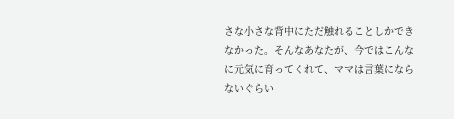さな小さな背中にただ触れることしかできなかった。そんなあなたが、今ではこんなに元気に育ってくれて、ママは言葉にならないぐらい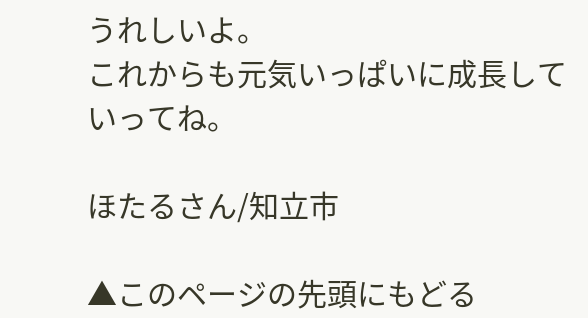うれしいよ。
これからも元気いっぱいに成長していってね。

ほたるさん/知立市

▲このページの先頭にもどる